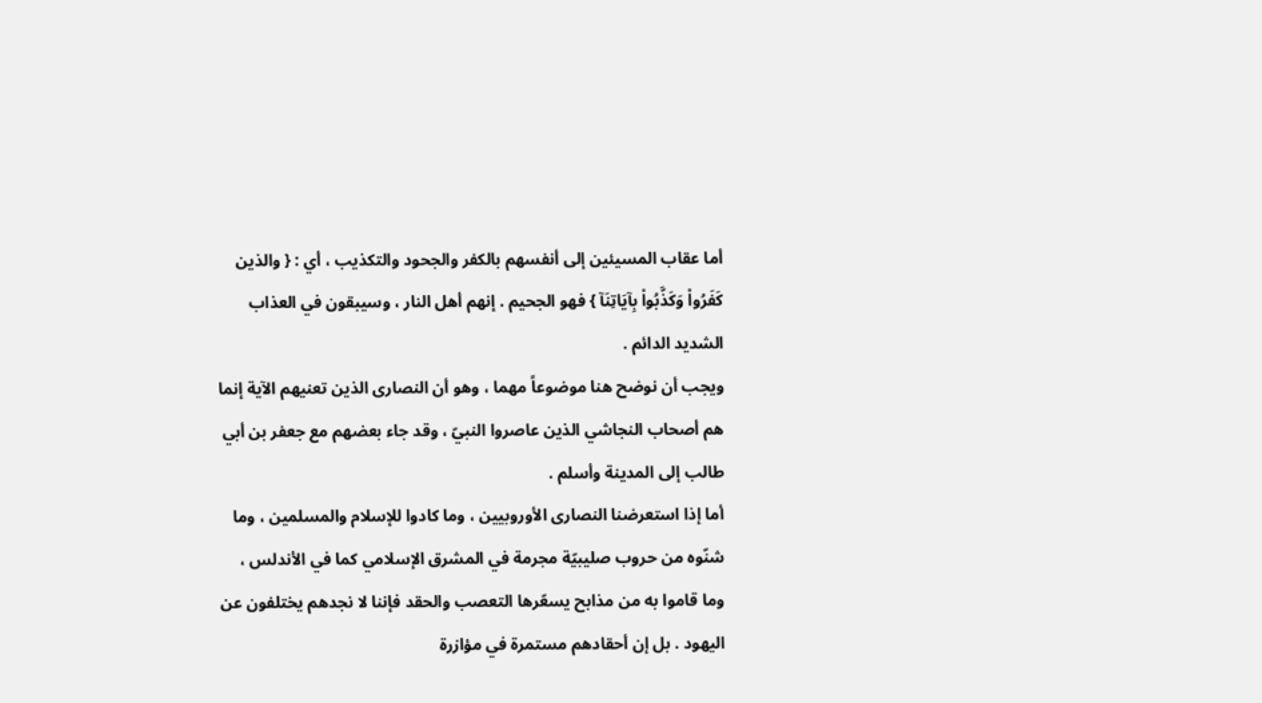أما عقاب المسيئين إلى أنفسهم بالكفر والجحود والتكذيب ، أي : { والذين كَفَرُواْ وَكَذَّبُواْ بِآيَاتِنَآ } فهو الجحيم . إنهم أهل النار ، وسيبقون في العذاب الشديد الدائم .
ويجب أن نوضح هنا موضوعاً مهما ، وهو أن النصارى الذين تعنيهم الآية إنما هم أصحاب النجاشي الذين عاصروا النبيّ ، وقد جاء بعضهم مع جعفر بن أبي طالب إلى المدينة وأسلم .
أما إذا استعرضنا النصارى الأوروبيين ، وما كادوا للإسلام والمسلمين ، وما شنّوه من حروب صليبيّة مجرمة في المشرق الإسلامي كما في الأندلس ، وما قاموا به من مذابح يسعّرها التعصب والحقد فإننا لا نجدهم يختلفون عن اليهود . بل إن أحقادهم مستمرة في مؤازرة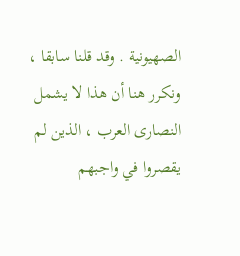الصهيونية . وقد قلنا سابقا ، ونكرر هنا أن هذا لا يشمل النصارى العرب ، الذين لم يقصروا في واجبهم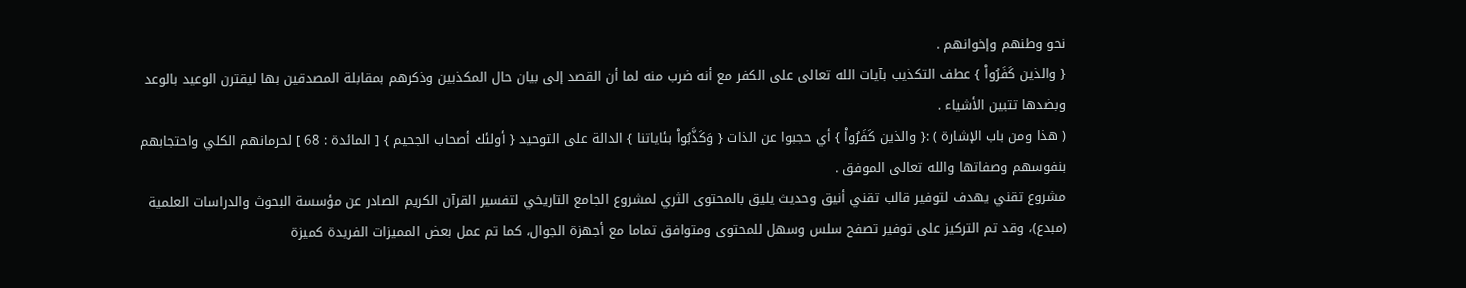نحو وطنهم وإخوانهم .
{ والذين كَفَرُواْ } عطف التكذيب بآيات الله تعالى على الكفر مع أنه ضرب منه لما أن القصد إلى بيان حال المكذبين وذكرهم بمقابلة المصدقين بها ليقترن الوعيد بالوعد وبضدها تتبين الأشياء .
( هذا ومن باب الإشارة ) :{ والذين كَفَرُواْ } أي حجبوا عن الذات { وَكَذَّبُواْ بئاياتنا } الدالة على التوحيد { أولئك أصحاب الجحيم } [ المائدة : 68 ] لحرمانهم الكلي واحتجابهم بنفوسهم وصفاتها والله تعالى الموفق .
مشروع تقني يهدف لتوفير قالب تقني أنيق وحديث يليق بالمحتوى الثري لمشروع الجامع التاريخي لتفسير القرآن الكريم الصادر عن مؤسسة البحوث والدراسات العلمية (مبدع)، وقد تم التركيز على توفير تصفح سلس وسهل للمحتوى ومتوافق تماما مع أجهزة الجوال، كما تم عمل بعض المميزات الفريدة كميزة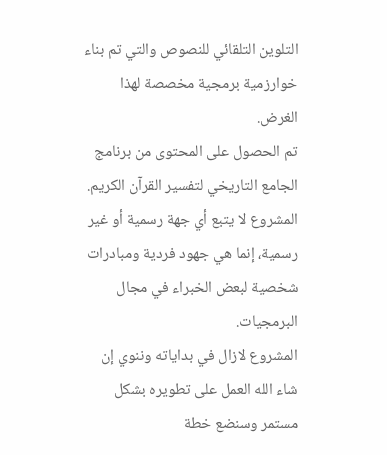التلوين التلقائي للنصوص والتي تم بناء خوارزمية برمجية مخصصة لهذا الغرض.
تم الحصول على المحتوى من برنامج الجامع التاريخي لتفسير القرآن الكريم.
المشروع لا يتبع أي جهة رسمية أو غير رسمية، إنما هي جهود فردية ومبادرات شخصية لبعض الخبراء في مجال البرمجيات.
المشروع لازال في بداياته وننوي إن شاء الله العمل على تطويره بشكل مستمر وسنضع خطة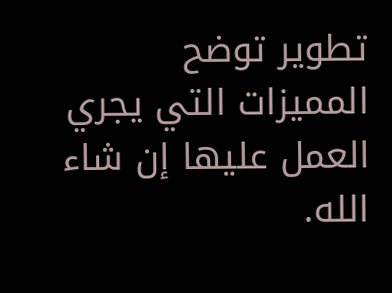تطوير توضح المميزات التي يجري العمل عليها إن شاء الله.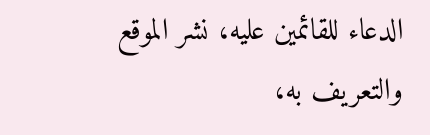الدعاء للقائمين عليه، نشر الموقع والتعريف به،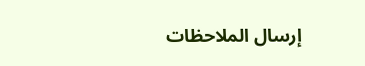إرسال الملاحظات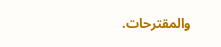والمقترحات.